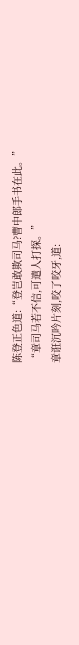陈登正色道:“登岂敢欺司马?曹中郎手书在此。”
“章司马若不信,可遣人打探。”
章诳沉吟片刻,咬了咬牙,道: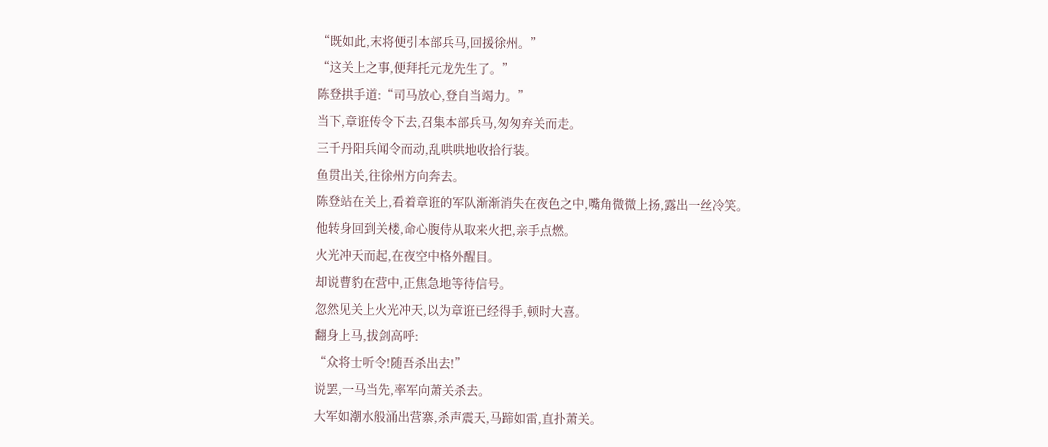“既如此,末将便引本部兵马,回援徐州。”
“这关上之事,便拜托元龙先生了。”
陈登拱手道:“司马放心,登自当竭力。”
当下,章诳传令下去,召集本部兵马,匆匆弃关而走。
三千丹阳兵闻令而动,乱哄哄地收拾行装。
鱼贯出关,往徐州方向奔去。
陈登站在关上,看着章诳的军队渐渐消失在夜色之中,嘴角微微上扬,露出一丝冷笑。
他转身回到关楼,命心腹侍从取来火把,亲手点燃。
火光冲天而起,在夜空中格外醒目。
却说曹豹在营中,正焦急地等待信号。
忽然见关上火光冲天,以为章诳已经得手,顿时大喜。
翻身上马,拔剑高呼:
“众将士听令!随吾杀出去!”
说罢,一马当先,率军向萧关杀去。
大军如潮水般涌出营寨,杀声震天,马蹄如雷,直扑萧关。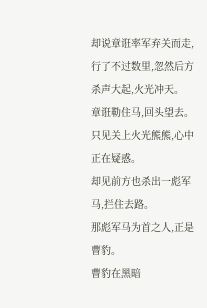却说章诳率军弃关而走,行了不过数里,忽然后方杀声大起,火光冲天。
章诳勒住马,回头望去。
只见关上火光熊熊,心中正在疑惑。
却见前方也杀出一彪军马,拦住去路。
那彪军马为首之人,正是曹豹。
曹豹在黑暗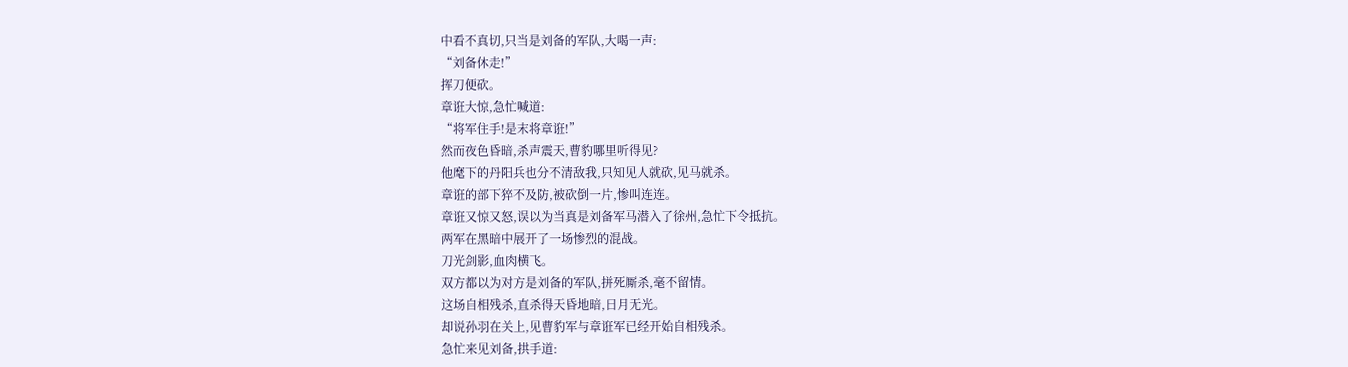中看不真切,只当是刘备的军队,大喝一声:
“刘备休走!”
挥刀便砍。
章诳大惊,急忙喊道:
“将军住手!是末将章诳!”
然而夜色昏暗,杀声震天,曹豹哪里听得见?
他麾下的丹阳兵也分不清敌我,只知见人就砍,见马就杀。
章诳的部下猝不及防,被砍倒一片,惨叫连连。
章诳又惊又怒,误以为当真是刘备军马潜入了徐州,急忙下令抵抗。
两军在黑暗中展开了一场惨烈的混战。
刀光剑影,血肉横飞。
双方都以为对方是刘备的军队,拼死厮杀,毫不留情。
这场自相残杀,直杀得天昏地暗,日月无光。
却说孙羽在关上,见曹豹军与章诳军已经开始自相残杀。
急忙来见刘备,拱手道: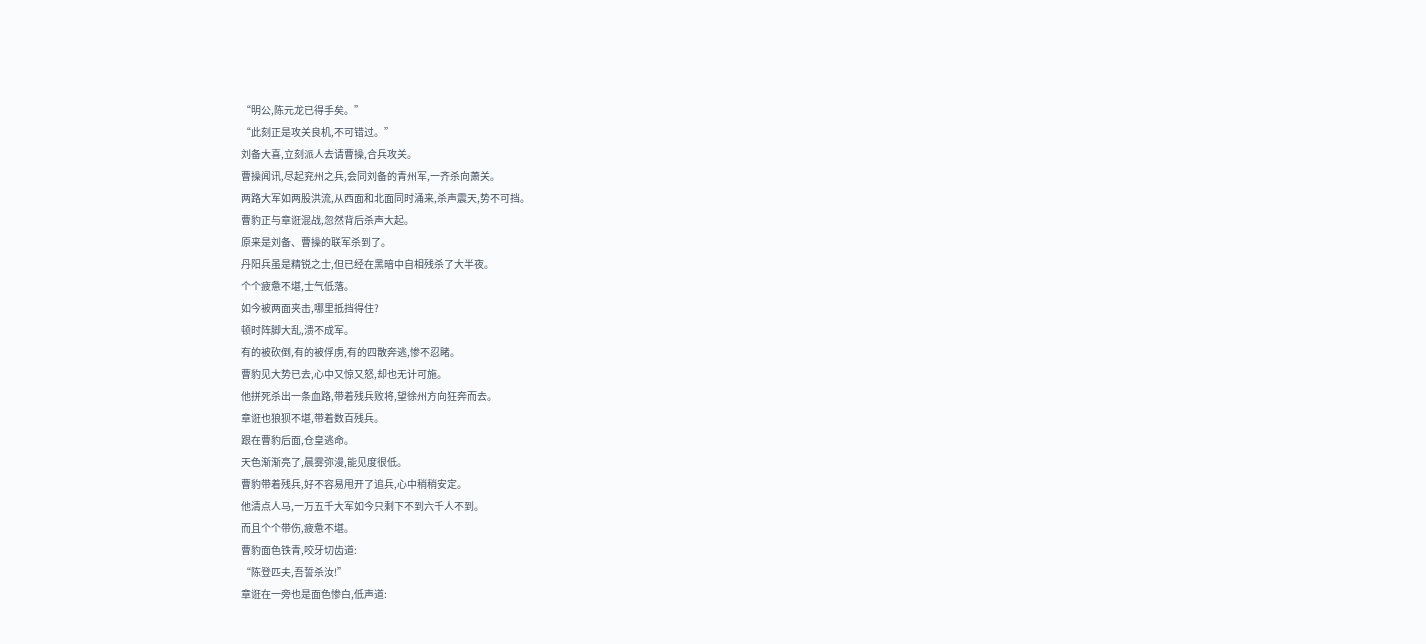“明公,陈元龙已得手矣。”
“此刻正是攻关良机,不可错过。”
刘备大喜,立刻派人去请曹操,合兵攻关。
曹操闻讯,尽起兖州之兵,会同刘备的青州军,一齐杀向萧关。
两路大军如两股洪流,从西面和北面同时涌来,杀声震天,势不可挡。
曹豹正与章诳混战,忽然背后杀声大起。
原来是刘备、曹操的联军杀到了。
丹阳兵虽是精锐之士,但已经在黑暗中自相残杀了大半夜。
个个疲惫不堪,士气低落。
如今被两面夹击,哪里抵挡得住?
顿时阵脚大乱,溃不成军。
有的被砍倒,有的被俘虏,有的四散奔逃,惨不忍睹。
曹豹见大势已去,心中又惊又怒,却也无计可施。
他拼死杀出一条血路,带着残兵败将,望徐州方向狂奔而去。
章诳也狼狈不堪,带着数百残兵。
跟在曹豹后面,仓皇逃命。
天色渐渐亮了,晨雾弥漫,能见度很低。
曹豹带着残兵,好不容易甩开了追兵,心中稍稍安定。
他清点人马,一万五千大军如今只剩下不到六千人不到。
而且个个带伤,疲惫不堪。
曹豹面色铁青,咬牙切齿道:
“陈登匹夫,吾誓杀汝!”
章诳在一旁也是面色惨白,低声道: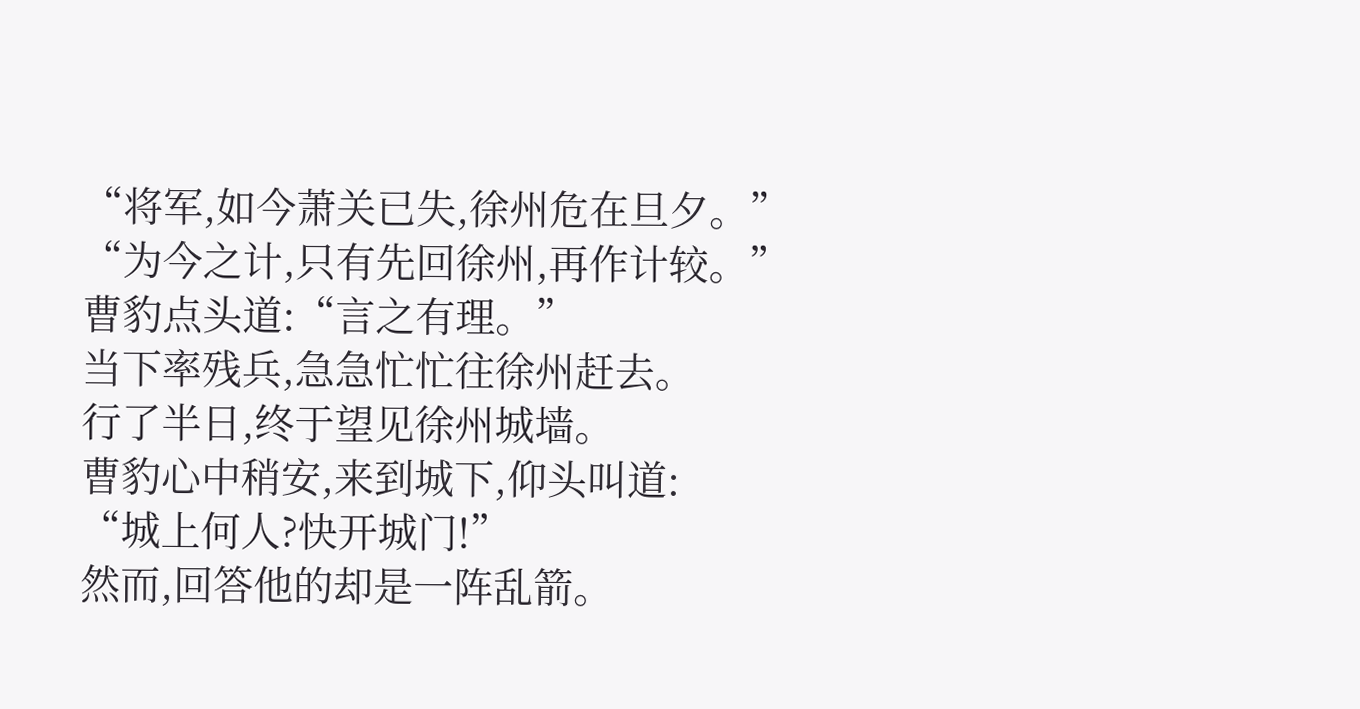“将军,如今萧关已失,徐州危在旦夕。”
“为今之计,只有先回徐州,再作计较。”
曹豹点头道:“言之有理。”
当下率残兵,急急忙忙往徐州赶去。
行了半日,终于望见徐州城墙。
曹豹心中稍安,来到城下,仰头叫道:
“城上何人?快开城门!”
然而,回答他的却是一阵乱箭。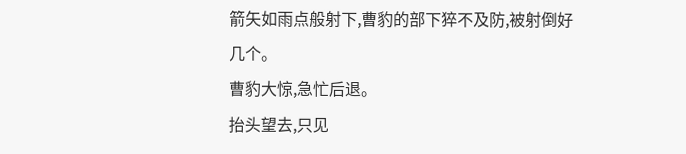箭矢如雨点般射下,曹豹的部下猝不及防,被射倒好几个。
曹豹大惊,急忙后退。
抬头望去,只见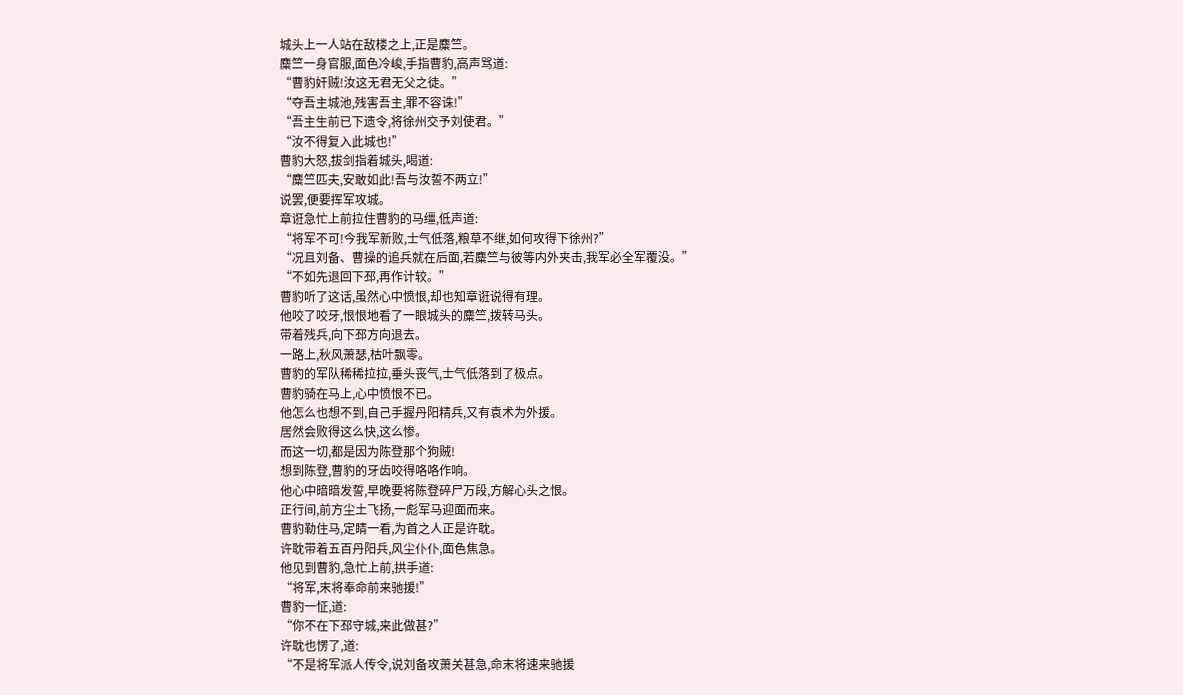城头上一人站在敌楼之上,正是麋竺。
麋竺一身官服,面色冷峻,手指曹豹,高声骂道:
“曹豹奸贼!汝这无君无父之徒。”
“夺吾主城池,残害吾主,罪不容诛!”
“吾主生前已下遗令,将徐州交予刘使君。”
“汝不得复入此城也!”
曹豹大怒,拔剑指着城头,喝道:
“麋竺匹夫,安敢如此!吾与汝誓不两立!”
说罢,便要挥军攻城。
章诳急忙上前拉住曹豹的马缰,低声道:
“将军不可!今我军新败,士气低落,粮草不继,如何攻得下徐州?”
“况且刘备、曹操的追兵就在后面,若麋竺与彼等内外夹击,我军必全军覆没。”
“不如先退回下邳,再作计较。”
曹豹听了这话,虽然心中愤恨,却也知章诳说得有理。
他咬了咬牙,恨恨地看了一眼城头的麋竺,拨转马头。
带着残兵,向下邳方向退去。
一路上,秋风萧瑟,枯叶飘零。
曹豹的军队稀稀拉拉,垂头丧气,士气低落到了极点。
曹豹骑在马上,心中愤恨不已。
他怎么也想不到,自己手握丹阳精兵,又有袁术为外援。
居然会败得这么快,这么惨。
而这一切,都是因为陈登那个狗贼!
想到陈登,曹豹的牙齿咬得咯咯作响。
他心中暗暗发誓,早晚要将陈登碎尸万段,方解心头之恨。
正行间,前方尘土飞扬,一彪军马迎面而来。
曹豹勒住马,定睛一看,为首之人正是许耽。
许耽带着五百丹阳兵,风尘仆仆,面色焦急。
他见到曹豹,急忙上前,拱手道:
“将军,末将奉命前来驰援!”
曹豹一怔,道:
“你不在下邳守城,来此做甚?”
许耽也愣了,道:
“不是将军派人传令,说刘备攻萧关甚急,命末将速来驰援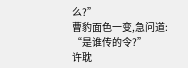么?”
曹豹面色一变,急问道:
“是谁传的令?”
许耽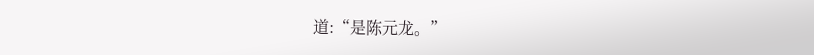道:“是陈元龙。”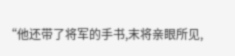“他还带了将军的手书,末将亲眼所见,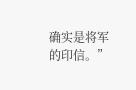确实是将军的印信。”